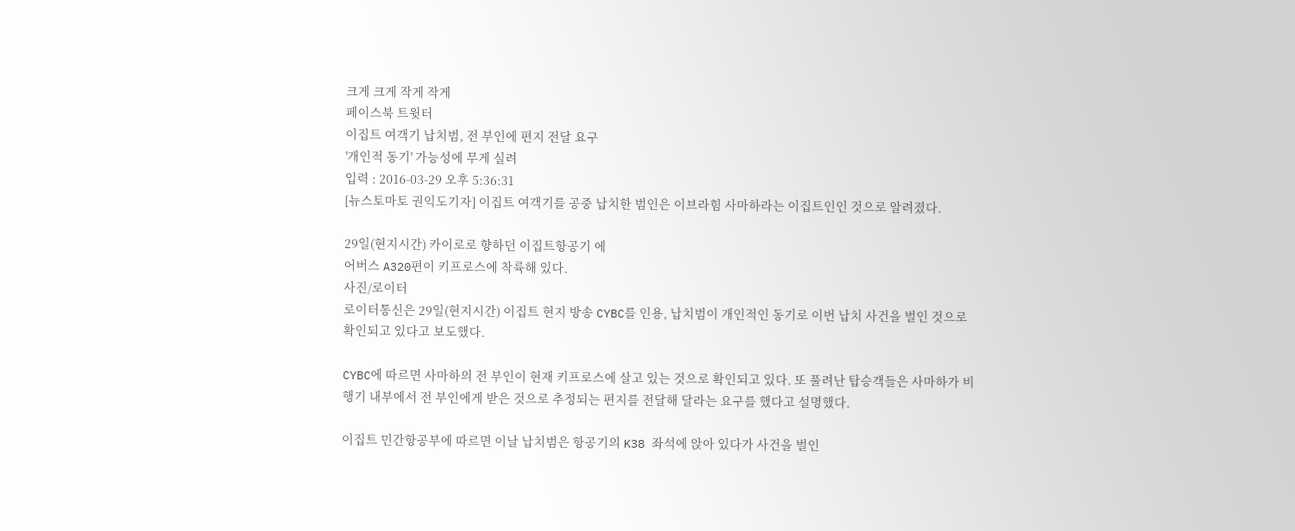크게 크게 작게 작게
페이스북 트윗터
이집트 여객기 납치범, 전 부인에 편지 전달 요구
'개인적 동기' 가능성에 무게 실려
입력 : 2016-03-29 오후 5:36:31
[뉴스토마토 권익도기자] 이집트 여객기를 공중 납치한 범인은 이브라힘 사마하라는 이집트인인 것으로 알려졌다.

29일(현지시간) 카이로로 향하던 이집트항공기 에
어버스 A320편이 키프로스에 착륙해 있다.
사진/로이터
로이터통신은 29일(현지시간) 이집트 현지 방송 CYBC를 인용, 납치범이 개인적인 동기로 이번 납치 사건을 벌인 것으로 확인되고 있다고 보도했다.

CYBC에 따르면 사마하의 전 부인이 현재 키프로스에 살고 있는 것으로 확인되고 있다. 또 풀려난 탑승객들은 사마하가 비행기 내부에서 전 부인에게 받은 것으로 추정되는 편지를 전달해 달라는 요구를 했다고 설명했다.

이집트 민간항공부에 따르면 이날 납치범은 항공기의 K38 좌석에 앉아 있다가 사건을 벌인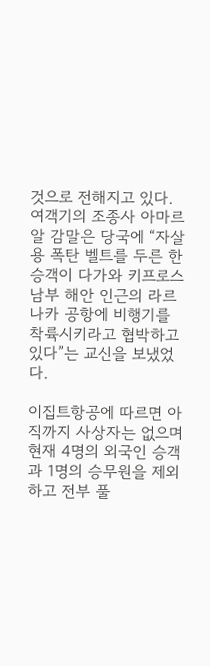것으로 전해지고 있다. 여객기의 조종사 아마르 알 감말은 당국에 “자살용 폭탄 벨트를 두른 한 승객이 다가와 키프로스 남부 해안 인근의 라르나카 공항에 비행기를 착륙시키라고 협박하고 있다”는 교신을 보냈었다.

이집트항공에 따르면 아직까지 사상자는 없으며 현재 4명의 외국인 승객과 1명의 승무원을 제외하고 전부 풀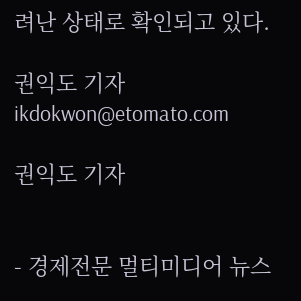려난 상태로 확인되고 있다.

권익도 기자 ikdokwon@etomato.com

권익도 기자


- 경제전문 멀티미디어 뉴스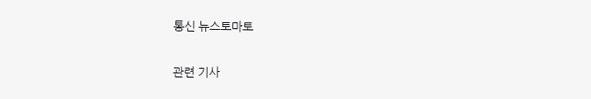통신 뉴스토마토

관련 기사